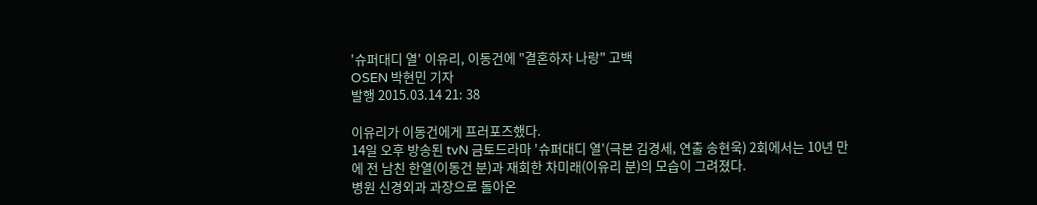'슈퍼대디 열' 이유리, 이동건에 "결혼하자 나랑" 고백
OSEN 박현민 기자
발행 2015.03.14 21: 38

이유리가 이동건에게 프러포즈했다.
14일 오후 방송된 tvN 금토드라마 '슈퍼대디 열'(극본 김경세, 연출 송현욱) 2회에서는 10년 만에 전 남친 한열(이동건 분)과 재회한 차미래(이유리 분)의 모습이 그려졌다.
병원 신경외과 과장으로 돌아온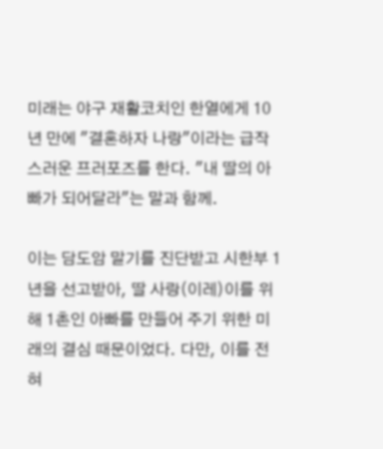미래는 야구 재활코치인 한열에게 10년 만에 "결혼하자 나랑"이라는 급작스러운 프러포즈를 한다. "내 딸의 아빠가 되어달라"는 말과 함께.

이는 담도암 말기를 진단받고 시한부 1년을 선고받아, 딸 사랑(이레)이를 위해 1촌인 아빠를 만들어 주기 위한 미래의 결심 때문이었다. 다만, 이를 전혀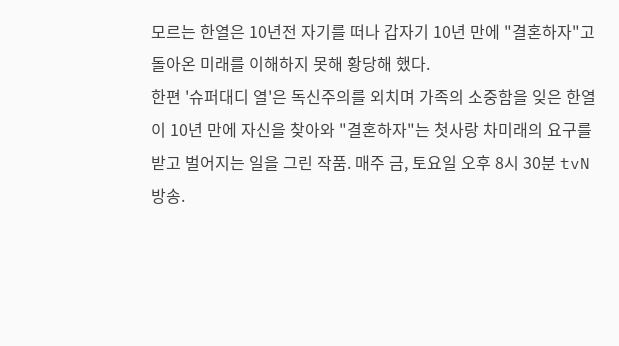모르는 한열은 10년전 자기를 떠나 갑자기 10년 만에 "결혼하자"고 돌아온 미래를 이해하지 못해 황당해 했다.
한편 '슈퍼대디 열'은 독신주의를 외치며 가족의 소중함을 잊은 한열이 10년 만에 자신을 찾아와 "결혼하자"는 첫사랑 차미래의 요구를 받고 벌어지는 일을 그린 작품. 매주 금, 토요일 오후 8시 30분 tvN 방송.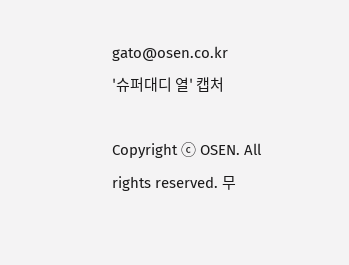gato@osen.co.kr
'슈퍼대디 열' 캡처

Copyright ⓒ OSEN. All rights reserved. 무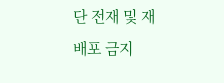단 전재 및 재배포 금지